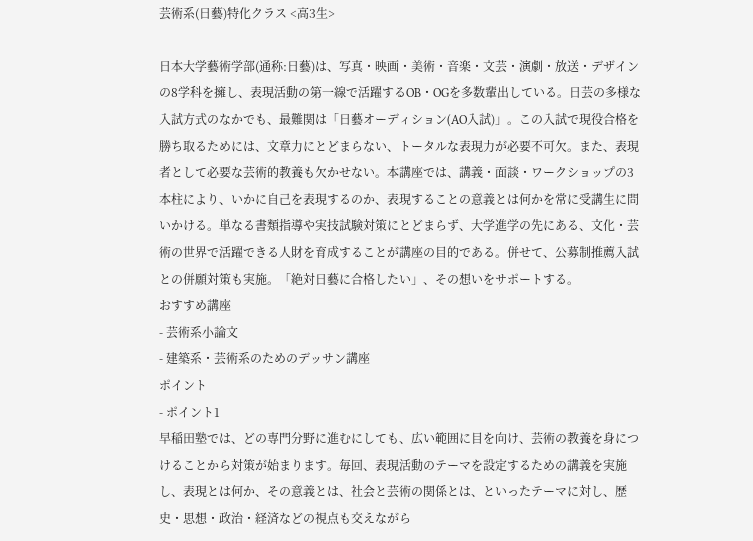芸術系(日藝)特化クラス <高3生>

日本大学藝術学部(通称:日藝)は、写真・映画・美術・音楽・文芸・演劇・放送・デザインの8学科を擁し、表現活動の第一線で活躍するOB・OGを多数輩出している。日芸の多様な入試方式のなかでも、最難関は「日藝オーディション(AO入試)」。この入試で現役合格を勝ち取るためには、文章力にとどまらない、トータルな表現力が必要不可欠。また、表現者として必要な芸術的教養も欠かせない。本講座では、講義・面談・ワークショップの3本柱により、いかに自己を表現するのか、表現することの意義とは何かを常に受講生に問いかける。単なる書類指導や実技試験対策にとどまらず、大学進学の先にある、文化・芸術の世界で活躍できる人財を育成することが講座の目的である。併せて、公募制推薦入試との併願対策も実施。「絶対日藝に合格したい」、その想いをサポートする。
おすすめ講座
- 芸術系小論文
- 建築系・芸術系のためのデッサン講座
ポイント
- ポイント1
早稲田塾では、どの専門分野に進むにしても、広い範囲に目を向け、芸術の教養を身につけることから対策が始まります。毎回、表現活動のテーマを設定するための講義を実施し、表現とは何か、その意義とは、社会と芸術の関係とは、といったテーマに対し、歴史・思想・政治・経済などの視点も交えながら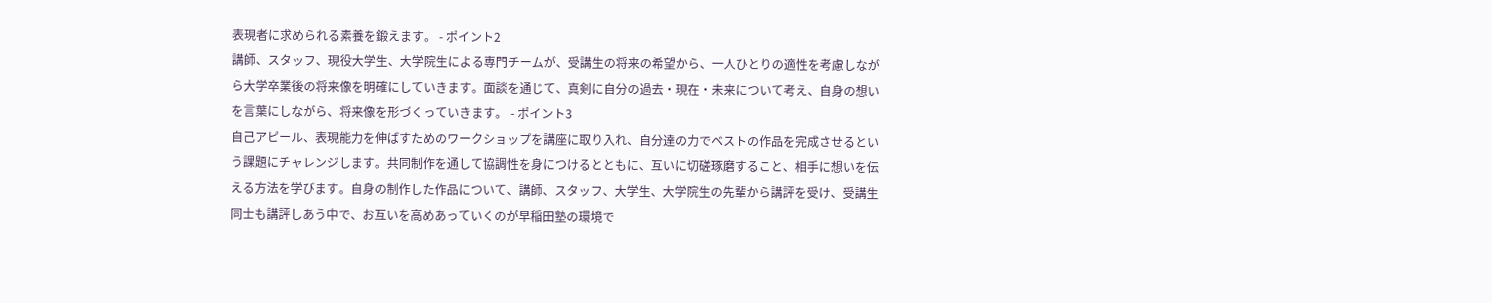表現者に求められる素養を鍛えます。 - ポイント2
講師、スタッフ、現役大学生、大学院生による専門チームが、受講生の将来の希望から、一人ひとりの適性を考慮しながら大学卒業後の将来像を明確にしていきます。面談を通じて、真剣に自分の過去・現在・未来について考え、自身の想いを言葉にしながら、将来像を形づくっていきます。 - ポイント3
自己アピール、表現能力を伸ばすためのワークショップを講座に取り入れ、自分達の力でベストの作品を完成させるという課題にチャレンジします。共同制作を通して協調性を身につけるとともに、互いに切磋琢磨すること、相手に想いを伝える方法を学びます。自身の制作した作品について、講師、スタッフ、大学生、大学院生の先輩から講評を受け、受講生同士も講評しあう中で、お互いを高めあっていくのが早稲田塾の環境で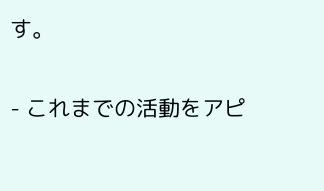す。

- これまでの活動をアピ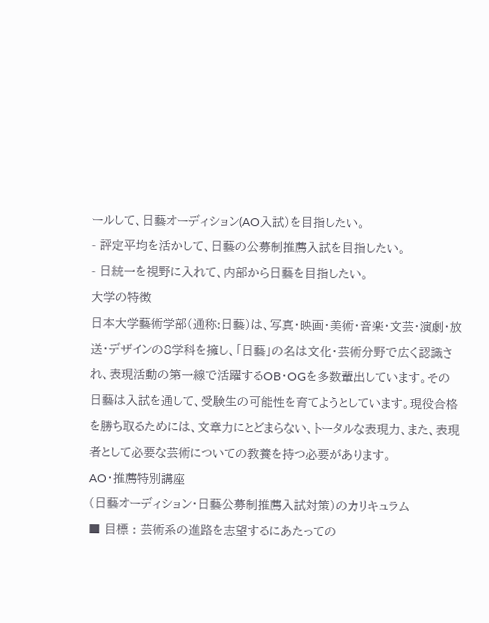ールして、日藝オーディション(AO入試)を目指したい。
- 評定平均を活かして、日藝の公募制推薦入試を目指したい。
- 日統一を視野に入れて、内部から日藝を目指したい。
大学の特徴
日本大学藝術学部(通称:日藝)は、写真・映画・美術・音楽・文芸・演劇・放送・デザインの8学科を擁し、「日藝」の名は文化・芸術分野で広く認識され、表現活動の第一線で活躍するOB・OGを多数輩出しています。その日藝は入試を通して、受験生の可能性を育てようとしています。現役合格を勝ち取るためには、文章力にとどまらない、トータルな表現力、また、表現者として必要な芸術についての教養を持つ必要があります。
AO・推薦特別講座
(日藝オーディション・日藝公募制推薦入試対策)のカリキュラム
■ 目標 : 芸術系の進路を志望するにあたっての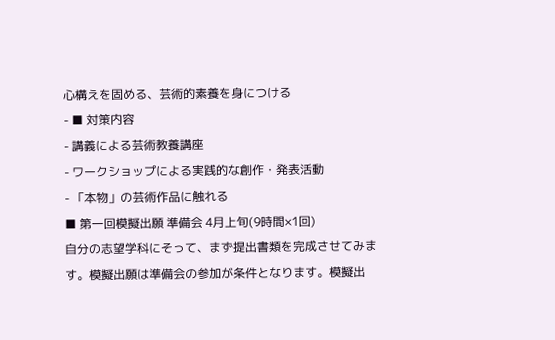心構えを固める、芸術的素養を身につける
- ■ 対策内容
- 講義による芸術教養講座
- ワークショップによる実践的な創作・発表活動
- 「本物」の芸術作品に触れる
■ 第一回模擬出願 準備会 4月上旬(9時間×1回)
自分の志望学科にそって、まず提出書類を完成させてみます。模擬出願は準備会の参加が条件となります。模擬出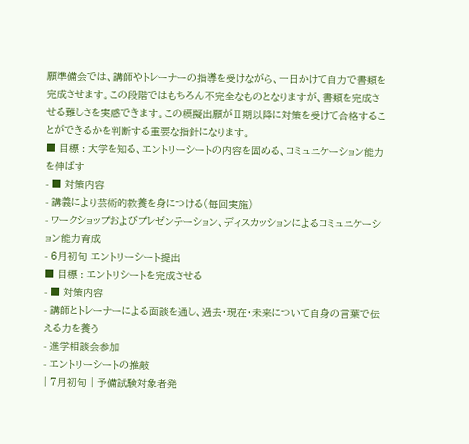願準備会では、講師やトレーナーの指導を受けながら、一日かけて自力で書類を完成させます。この段階ではもちろん不完全なものとなりますが、書類を完成させる難しさを実感できます。この模擬出願がⅡ期以降に対策を受けて合格することができるかを判断する重要な指針になります。
■ 目標 : 大学を知る、エントリーシートの内容を固める、コミュニケーション能力を伸ばす
- ■ 対策内容
- 講義により芸術的教養を身につける(毎回実施)
- ワークショップおよびプレゼンテーション、ディスカッションによるコミュニケーション能力育成
- 6月初旬 エントリーシート提出
■ 目標 : エントリシートを完成させる
- ■ 対策内容
- 講師とトレーナーによる面談を通し、過去・現在・未来について自身の言葉で伝える力を養う
- 進学相談会参加
- エントリーシートの推敲
| 7月初旬 | 予備試験対象者発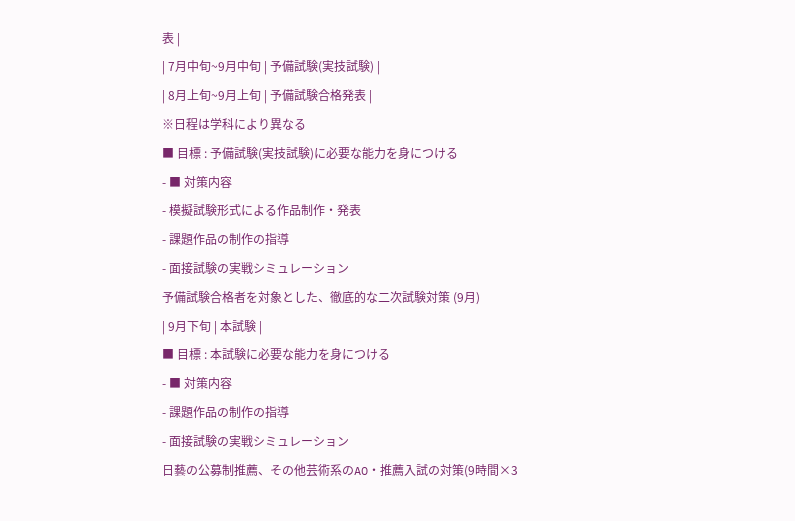表 |
| 7月中旬~9月中旬 | 予備試験(実技試験) |
| 8月上旬~9月上旬 | 予備試験合格発表 |
※日程は学科により異なる
■ 目標 : 予備試験(実技試験)に必要な能力を身につける
- ■ 対策内容
- 模擬試験形式による作品制作・発表
- 課題作品の制作の指導
- 面接試験の実戦シミュレーション
予備試験合格者を対象とした、徹底的な二次試験対策 (9月)
| 9月下旬 | 本試験 |
■ 目標 : 本試験に必要な能力を身につける
- ■ 対策内容
- 課題作品の制作の指導
- 面接試験の実戦シミュレーション
日藝の公募制推薦、その他芸術系のAO・推薦入試の対策(9時間×3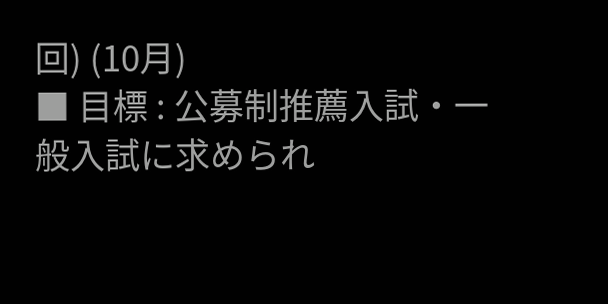回) (10月)
■ 目標 : 公募制推薦入試・一般入試に求められ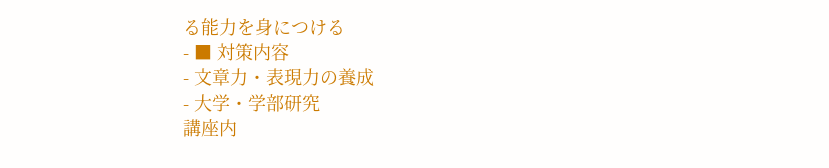る能力を身につける
- ■ 対策内容
- 文章力・表現力の養成
- 大学・学部研究
講座内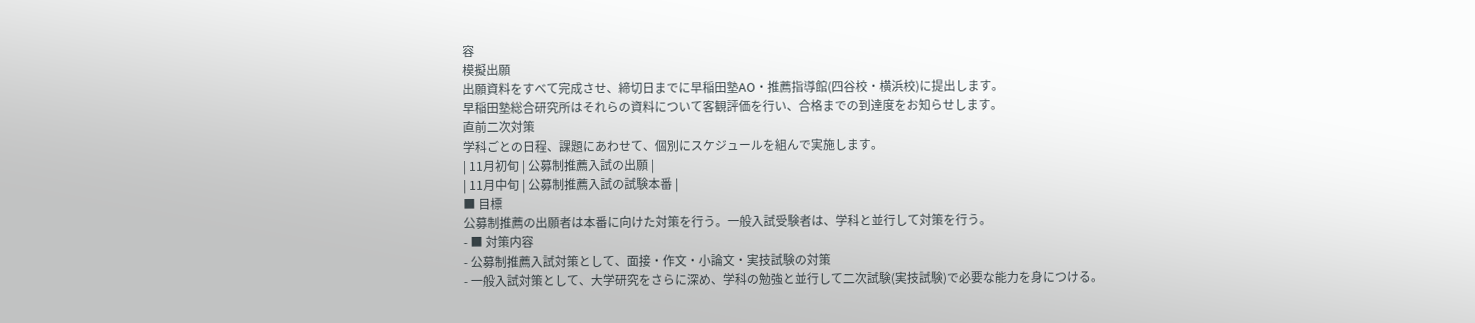容
模擬出願
出願資料をすべて完成させ、締切日までに早稲田塾AO・推薦指導館(四谷校・横浜校)に提出します。
早稲田塾総合研究所はそれらの資料について客観評価を行い、合格までの到達度をお知らせします。
直前二次対策
学科ごとの日程、課題にあわせて、個別にスケジュールを組んで実施します。
| 11月初旬 | 公募制推薦入試の出願 |
| 11月中旬 | 公募制推薦入試の試験本番 |
■ 目標
公募制推薦の出願者は本番に向けた対策を行う。一般入試受験者は、学科と並行して対策を行う。
- ■ 対策内容
- 公募制推薦入試対策として、面接・作文・小論文・実技試験の対策
- 一般入試対策として、大学研究をさらに深め、学科の勉強と並行して二次試験(実技試験)で必要な能力を身につける。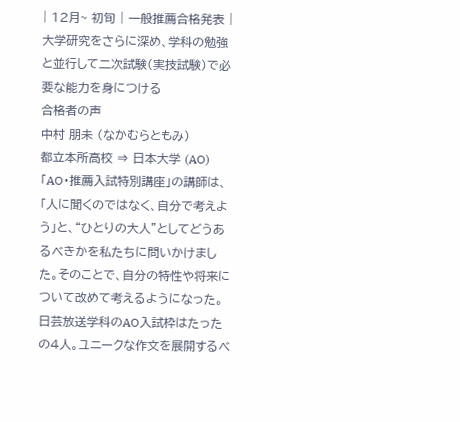| 12月~ 初旬 | 一般推薦合格発表 |
大学研究をさらに深め、学科の勉強と並行して二次試験(実技試験)で必要な能力を身につける
合格者の声
中村 朋未 (なかむらともみ)
都立本所高校 ⇒ 日本大学 (AO)
「AO・推薦入試特別講座」の講師は、「人に聞くのではなく、自分で考えよう」と、“ひとりの大人”としてどうあるべきかを私たちに問いかけました。そのことで、自分の特性や将来について改めて考えるようになった。日芸放送学科のAO入試枠はたったの4人。ユニークな作文を展開するべ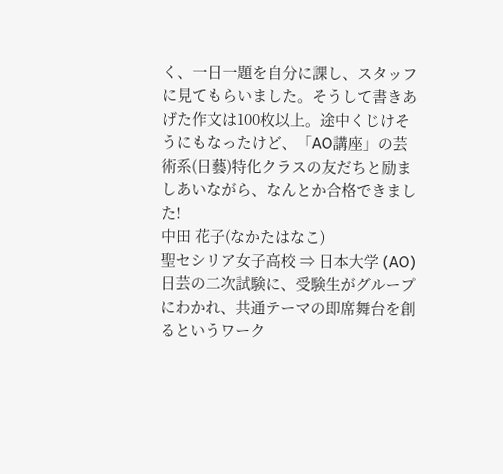く、一日一題を自分に課し、スタッフに見てもらいました。そうして書きあげた作文は100枚以上。途中くじけそうにもなったけど、「AO講座」の芸術系(日藝)特化クラスの友だちと励ましあいながら、なんとか合格できました!
中田 花子(なかたはなこ)
聖セシリア女子高校 ⇒ 日本大学 (AO)
日芸の二次試験に、受験生がグループにわかれ、共通テーマの即席舞台を創るというワーク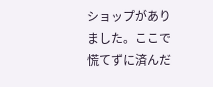ショップがありました。ここで慌てずに済んだ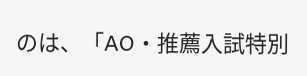のは、「AO・推薦入試特別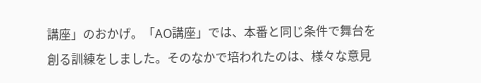講座」のおかげ。「AO講座」では、本番と同じ条件で舞台を創る訓練をしました。そのなかで培われたのは、様々な意見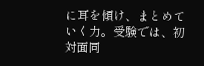に耳を傾け、まとめていく力。受験では、初対面同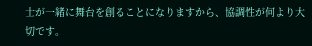士が一緒に舞台を創ることになりますから、協調性が何より大切です。